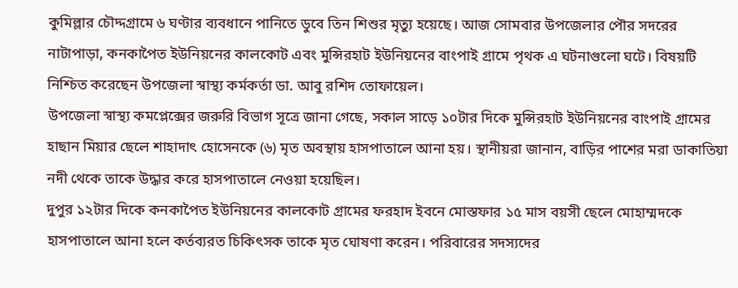কুমিল্লার চৌদ্দগ্রামে ৬ ঘণ্টার ব্যবধানে পানিতে ডুবে তিন শিশুর মৃত্যু হয়েছে। আজ সোমবার উপজেলার পৌর সদরের নাটাপাড়া, কনকাপৈত ইউনিয়নের কালকোট এবং মুন্সিরহাট ইউনিয়নের বাংপাই গ্রামে পৃথক এ ঘটনাগুলো ঘটে। বিষয়টি নিশ্চিত করেছেন উপজেলা স্বাস্থ্য কর্মকর্তা ডা. আবু রশিদ তোফায়েল।
উপজেলা স্বাস্থ্য কমপ্লেক্সের জরুরি বিভাগ সূত্রে জানা গেছে, সকাল সাড়ে ১০টার দিকে মুন্সিরহাট ইউনিয়নের বাংপাই গ্রামের হাছান মিয়ার ছেলে শাহাদাৎ হোসেনকে (৬) মৃত অবস্থায় হাসপাতালে আনা হয়। স্থানীয়রা জানান, বাড়ির পাশের মরা ডাকাতিয়া নদী থেকে তাকে উদ্ধার করে হাসপাতালে নেওয়া হয়েছিল।
দুপুর ১২টার দিকে কনকাপৈত ইউনিয়নের কালকোট গ্রামের ফরহাদ ইবনে মোস্তফার ১৫ মাস বয়সী ছেলে মোহাম্মদকে হাসপাতালে আনা হলে কর্তব্যরত চিকিৎসক তাকে মৃত ঘোষণা করেন। পরিবারের সদস্যদের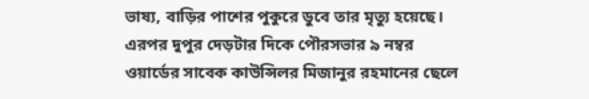ভাষ্য, বাড়ির পাশের পুকুরে ডুবে তার মৃত্যু হয়েছে।
এরপর দুপুর দেড়টার দিকে পৌরসভার ৯ নম্বর ওয়ার্ডের সাবেক কাউন্সিলর মিজানুর রহমানের ছেলে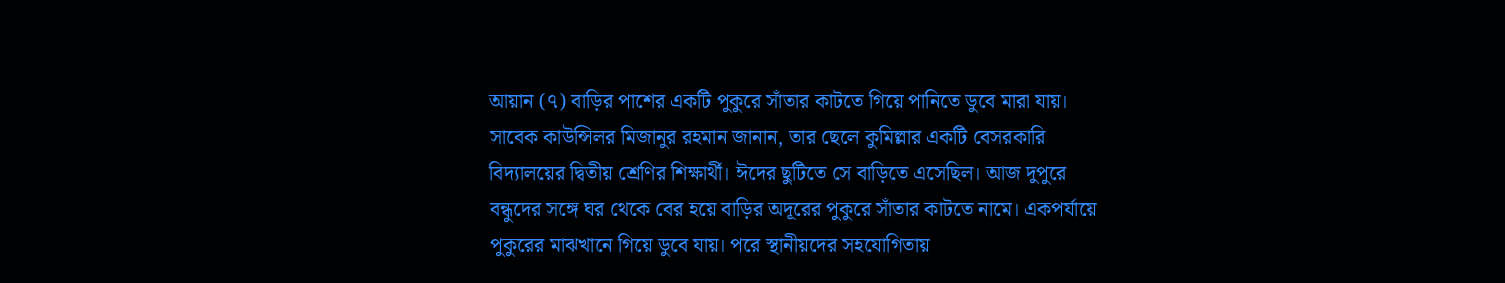আয়ান (৭) বাড়ির পাশের একটি পুকুরে সাঁতার কাটতে গিয়ে পানিতে ডুবে মারা যায়।
সাবেক কাউন্সিলর মিজানুর রহমান জানান, তার ছেলে কুমিল্লার একটি বেসরকারি বিদ্যালয়ের দ্বিতীয় শ্রেণির শিক্ষার্থী। ঈদের ছুটিতে সে বাড়িতে এসেছিল। আজ দুপুরে বন্ধুদের সঙ্গে ঘর থেকে বের হয়ে বাড়ির অদূরের পুকুরে সাঁতার কাটতে নামে। একপর্যায়ে পুকুরের মাঝখানে গিয়ে ডুবে যায়। পরে স্থানীয়দের সহযোগিতায়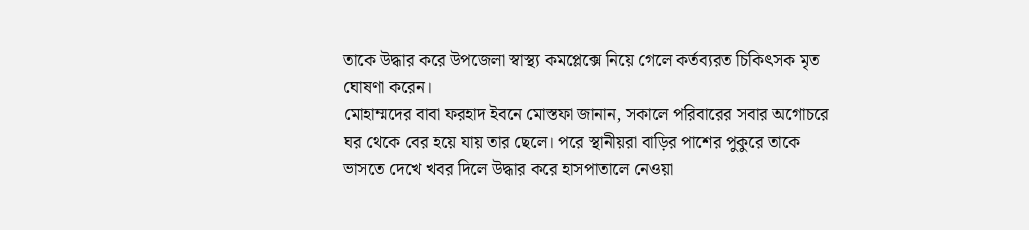তাকে উদ্ধার করে উপজেলা স্বাস্থ্য কমপ্লেক্সে নিয়ে গেলে কর্তব্যরত চিকিৎসক মৃত ঘোষণা করেন।
মোহাম্মদের বাবা ফরহাদ ইবনে মোস্তফা জানান, সকালে পরিবারের সবার অগোচরে ঘর থেকে বের হয়ে যায় তার ছেলে। পরে স্থানীয়রা বাড়ির পাশের পুকুরে তাকে ভাসতে দেখে খবর দিলে উদ্ধার করে হাসপাতালে নেওয়া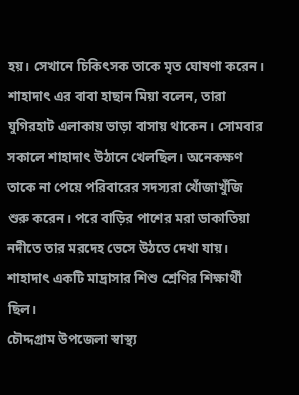হয়। সেখানে চিকিৎসক তাকে মৃত ঘোষণা করেন।
শাহাদাৎ এর বাবা হাছান মিয়া বলেন, তারা যুগিরহাট এলাকায় ভাড়া বাসায় থাকেন। সোমবার সকালে শাহাদাৎ উঠানে খেলছিল। অনেকক্ষণ তাকে না পেয়ে পরিবারের সদস্যরা খোঁজাখুঁজি শুরু করেন। পরে বাড়ির পাশের মরা ডাকাতিয়া নদীতে তার মরদেহ ভেসে উঠতে দেখা যায়। শাহাদাৎ একটি মাদ্রাসার শিশু শ্রেণির শিক্ষার্থী ছিল।
চৌদ্দগ্রাম উপজেলা স্বাস্থ্য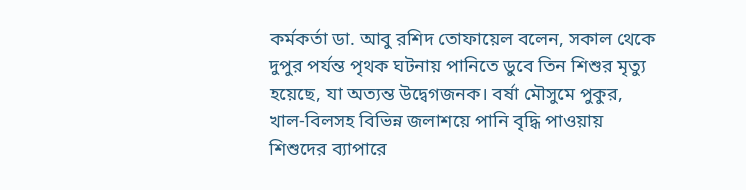কর্মকর্তা ডা. আবু রশিদ তোফায়েল বলেন, সকাল থেকে দুপুর পর্যন্ত পৃথক ঘটনায় পানিতে ডুবে তিন শিশুর মৃত্যু হয়েছে, যা অত্যন্ত উদ্বেগজনক। বর্ষা মৌসুমে পুকুর, খাল-বিলসহ বিভিন্ন জলাশয়ে পানি বৃদ্ধি পাওয়ায় শিশুদের ব্যাপারে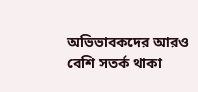অভিভাবকদের আরও বেশি সতর্ক থাকা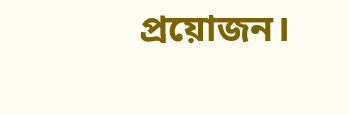প্রয়োজন।